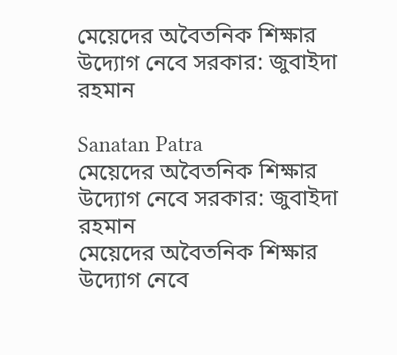মেয়েদের অবৈতনিক শিক্ষার উদ্যোগ নেবে সরকার: জুবাইদা রহমান

Sanatan Patra
মেয়েদের অবৈতনিক শিক্ষার উদ্যোগ নেবে সরকার: জুবাইদা রহমান
মেয়েদের অবৈতনিক শিক্ষার উদ্যোগ নেবে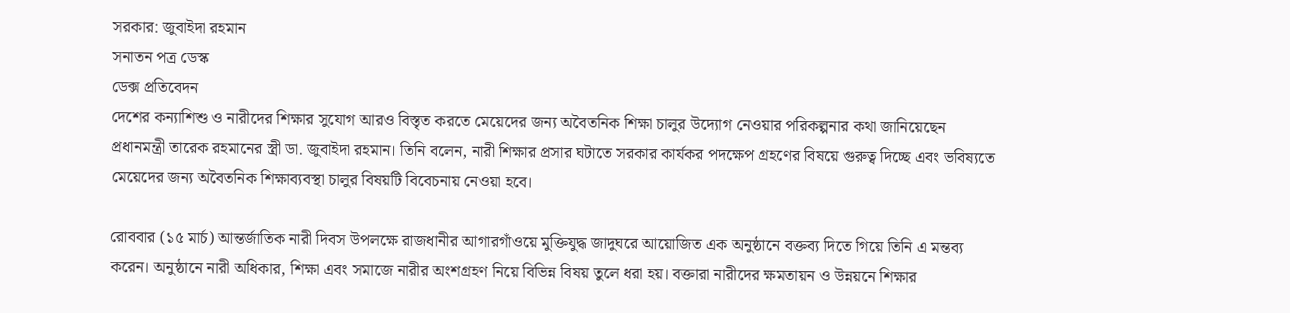সরকার: জুবাইদা রহমান
সনাতন পত্র ডেস্ক
ডেক্স প্রতিবেদন
দেশের কন্যাশিশু ও নারীদের শিক্ষার সুযোগ আরও বিস্তৃত করতে মেয়েদের জন্য অবৈতনিক শিক্ষা চালুর উদ্যোগ নেওয়ার পরিকল্পনার কথা জানিয়েছেন প্রধানমন্ত্রী তারেক রহমানের স্ত্রী ডা. জুবাইদা রহমান। তিনি বলেন, নারী শিক্ষার প্রসার ঘটাতে সরকার কার্যকর পদক্ষেপ গ্রহণের বিষয়ে গুরুত্ব দিচ্ছে এবং ভবিষ্যতে মেয়েদের জন্য অবৈতনিক শিক্ষাব্যবস্থা চালুর বিষয়টি বিবেচনায় নেওয়া হবে।

রোববার (১৫ মার্চ) আন্তর্জাতিক নারী দিবস উপলক্ষে রাজধানীর আগারগাঁওয়ে মুক্তিযুদ্ধ জাদুঘরে আয়োজিত এক অনুষ্ঠানে বক্তব্য দিতে গিয়ে তিনি এ মন্তব্য করেন। অনুষ্ঠানে নারী অধিকার, শিক্ষা এবং সমাজে নারীর অংশগ্রহণ নিয়ে বিভিন্ন বিষয় তুলে ধরা হয়। বক্তারা নারীদের ক্ষমতায়ন ও উন্নয়নে শিক্ষার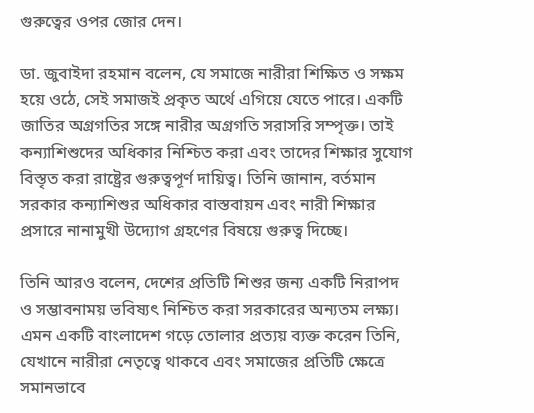গুরুত্বের ওপর জোর দেন।

ডা. জুবাইদা রহমান বলেন, যে সমাজে নারীরা শিক্ষিত ও সক্ষম হয়ে ওঠে, সেই সমাজই প্রকৃত অর্থে এগিয়ে যেতে পারে। একটি জাতির অগ্রগতির সঙ্গে নারীর অগ্রগতি সরাসরি সম্পৃক্ত। তাই কন্যাশিশুদের অধিকার নিশ্চিত করা এবং তাদের শিক্ষার সুযোগ বিস্তৃত করা রাষ্ট্রের গুরুত্বপূর্ণ দায়িত্ব। তিনি জানান, বর্তমান সরকার কন্যাশিশুর অধিকার বাস্তবায়ন এবং নারী শিক্ষার প্রসারে নানামুখী উদ্যোগ গ্রহণের বিষয়ে গুরুত্ব দিচ্ছে।

তিনি আরও বলেন, দেশের প্রতিটি শিশুর জন্য একটি নিরাপদ ও সম্ভাবনাময় ভবিষ্যৎ নিশ্চিত করা সরকারের অন্যতম লক্ষ্য। এমন একটি বাংলাদেশ গড়ে তোলার প্রত্যয় ব্যক্ত করেন তিনি, যেখানে নারীরা নেতৃত্বে থাকবে এবং সমাজের প্রতিটি ক্ষেত্রে সমানভাবে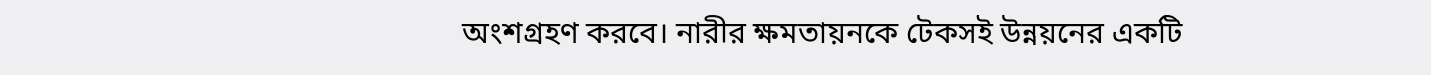অংশগ্রহণ করবে। নারীর ক্ষমতায়নকে টেকসই উন্নয়নের একটি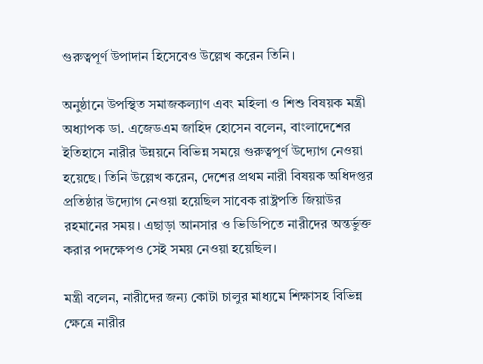গুরুত্বপূর্ণ উপাদান হিসেবেও উল্লেখ করেন তিনি।

অনুষ্ঠানে উপস্থিত সমাজকল্যাণ এবং মহিলা ও শিশু বিষয়ক মন্ত্রী অধ্যাপক ডা. এজেডএম জাহিদ হোসেন বলেন, বাংলাদেশের ইতিহাসে নারীর উন্নয়নে বিভিন্ন সময়ে গুরুত্বপূর্ণ উদ্যোগ নেওয়া হয়েছে। তিনি উল্লেখ করেন, দেশের প্রথম নারী বিষয়ক অধিদপ্তর প্রতিষ্ঠার উদ্যোগ নেওয়া হয়েছিল সাবেক রাষ্ট্রপতি জিয়াউর রহমানের সময়। এছাড়া আনসার ও ভিডিপিতে নারীদের অন্তর্ভুক্ত করার পদক্ষেপও সেই সময় নেওয়া হয়েছিল।

মন্ত্রী বলেন, নারীদের জন্য কোটা চালুর মাধ্যমে শিক্ষাসহ বিভিন্ন ক্ষেত্রে নারীর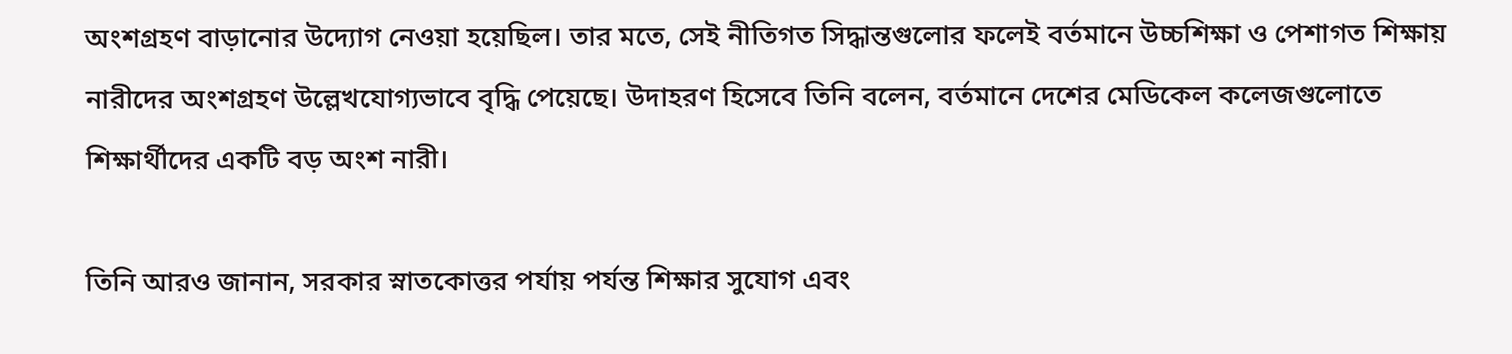অংশগ্রহণ বাড়ানোর উদ্যোগ নেওয়া হয়েছিল। তার মতে, সেই নীতিগত সিদ্ধান্তগুলোর ফলেই বর্তমানে উচ্চশিক্ষা ও পেশাগত শিক্ষায় নারীদের অংশগ্রহণ উল্লেখযোগ্যভাবে বৃদ্ধি পেয়েছে। উদাহরণ হিসেবে তিনি বলেন, বর্তমানে দেশের মেডিকেল কলেজগুলোতে শিক্ষার্থীদের একটি বড় অংশ নারী।

তিনি আরও জানান, সরকার স্নাতকোত্তর পর্যায় পর্যন্ত শিক্ষার সুযোগ এবং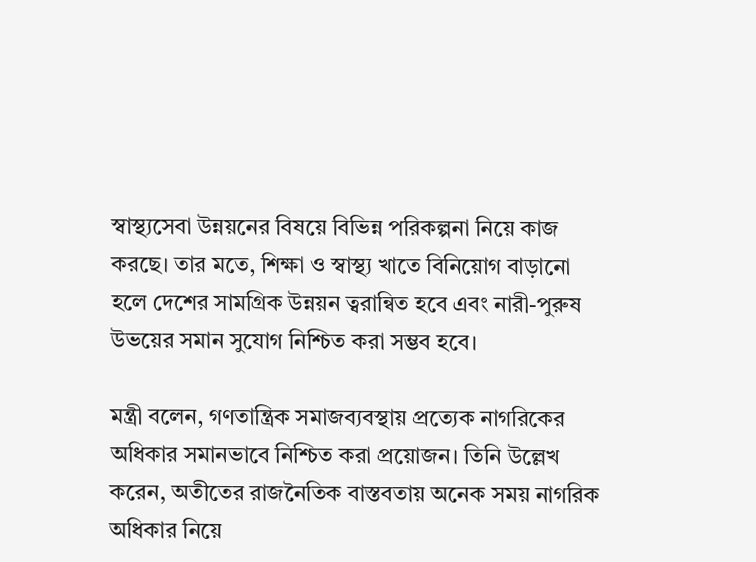স্বাস্থ্যসেবা উন্নয়নের বিষয়ে বিভিন্ন পরিকল্পনা নিয়ে কাজ করছে। তার মতে, শিক্ষা ও স্বাস্থ্য খাতে বিনিয়োগ বাড়ানো হলে দেশের সামগ্রিক উন্নয়ন ত্বরান্বিত হবে এবং নারী-পুরুষ উভয়ের সমান সুযোগ নিশ্চিত করা সম্ভব হবে।

মন্ত্রী বলেন, গণতান্ত্রিক সমাজব্যবস্থায় প্রত্যেক নাগরিকের অধিকার সমানভাবে নিশ্চিত করা প্রয়োজন। তিনি উল্লেখ করেন, অতীতের রাজনৈতিক বাস্তবতায় অনেক সময় নাগরিক অধিকার নিয়ে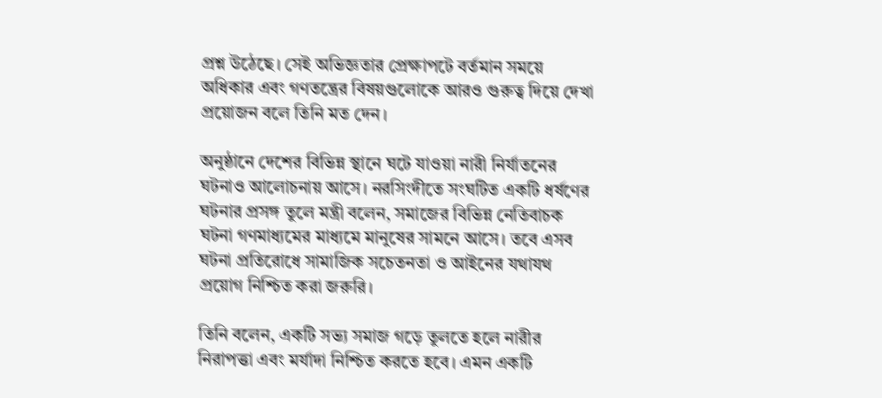প্রশ্ন উঠেছে। সেই অভিজ্ঞতার প্রেক্ষাপটে বর্তমান সময়ে অধিকার এবং গণতন্ত্রের বিষয়গুলোকে আরও গুরুত্ব দিয়ে দেখা প্রয়োজন বলে তিনি মত দেন।

অনুষ্ঠানে দেশের বিভিন্ন স্থানে ঘটে যাওয়া নারী নির্যাতনের ঘটনাও আলোচনায় আসে। নরসিংদীতে সংঘটিত একটি ধর্ষণের ঘটনার প্রসঙ্গ তুলে মন্ত্রী বলেন, সমাজের বিভিন্ন নেতিবাচক ঘটনা গণমাধ্যমের মাধ্যমে মানুষের সামনে আসে। তবে এসব ঘটনা প্রতিরোধে সামাজিক সচেতনতা ও আইনের যথাযথ প্রয়োগ নিশ্চিত করা জরুরি।

তিনি বলেন, একটি সভ্য সমাজ গড়ে তুলতে হলে নারীর নিরাপত্তা এবং মর্যাদা নিশ্চিত করতে হবে। এমন একটি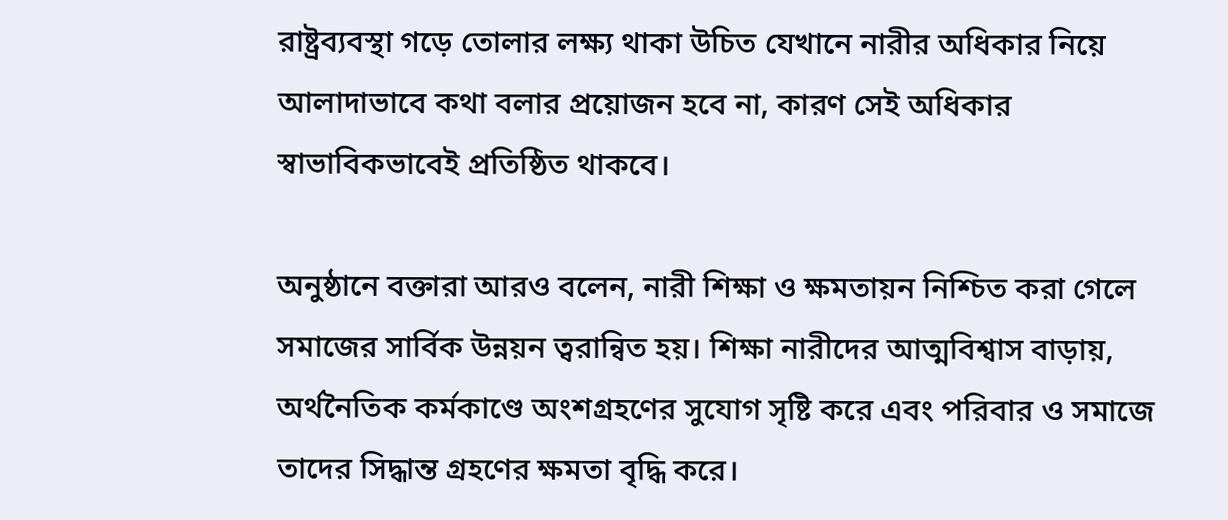রাষ্ট্রব্যবস্থা গড়ে তোলার লক্ষ্য থাকা উচিত যেখানে নারীর অধিকার নিয়ে আলাদাভাবে কথা বলার প্রয়োজন হবে না, কারণ সেই অধিকার স্বাভাবিকভাবেই প্রতিষ্ঠিত থাকবে।

অনুষ্ঠানে বক্তারা আরও বলেন, নারী শিক্ষা ও ক্ষমতায়ন নিশ্চিত করা গেলে সমাজের সার্বিক উন্নয়ন ত্বরান্বিত হয়। শিক্ষা নারীদের আত্মবিশ্বাস বাড়ায়, অর্থনৈতিক কর্মকাণ্ডে অংশগ্রহণের সুযোগ সৃষ্টি করে এবং পরিবার ও সমাজে তাদের সিদ্ধান্ত গ্রহণের ক্ষমতা বৃদ্ধি করে।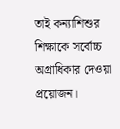তাই কন্যাশিশুর শিক্ষাকে সর্বোচ্চ অগ্রাধিকার দেওয়া প্রয়োজন।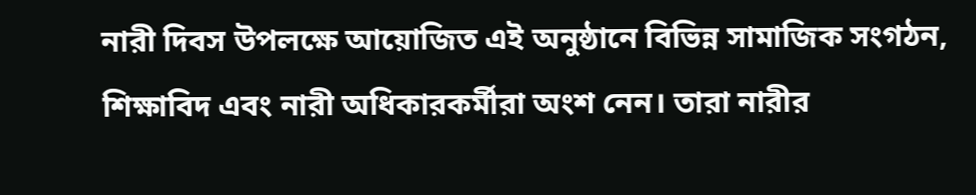নারী দিবস উপলক্ষে আয়োজিত এই অনুষ্ঠানে বিভিন্ন সামাজিক সংগঠন, শিক্ষাবিদ এবং নারী অধিকারকর্মীরা অংশ নেন। তারা নারীর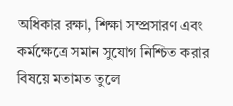অধিকার রক্ষা, শিক্ষা সম্প্রসারণ এবং কর্মক্ষেত্রে সমান সুযোগ নিশ্চিত করার বিষয়ে মতামত তুলে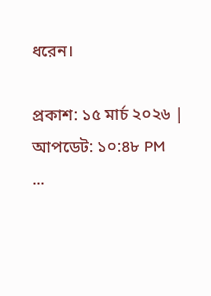ধরেন।

প্রকাশ: ১৫ মার্চ ২০২৬ | আপডেট: ১০:৪৮ PM
...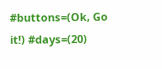#buttons=(Ok, Go it!) #days=(20)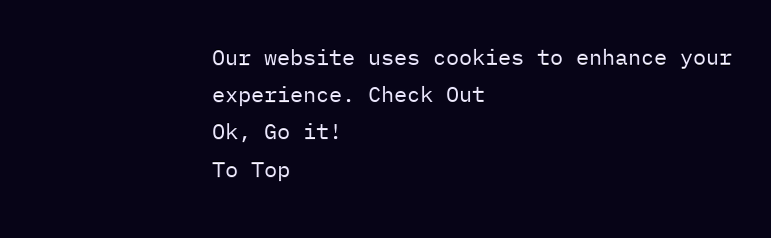Our website uses cookies to enhance your experience. Check Out
Ok, Go it!
To Top